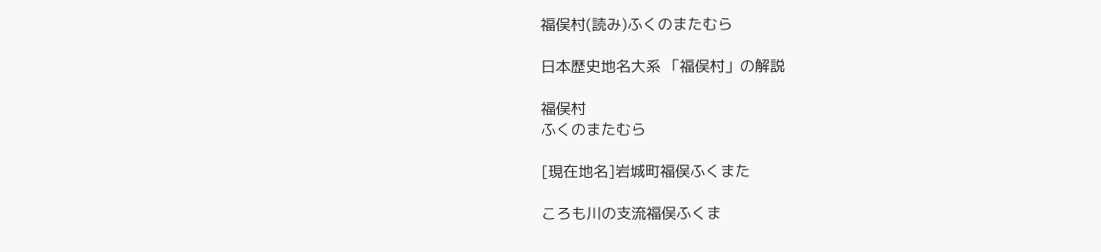福俣村(読み)ふくのまたむら

日本歴史地名大系 「福俣村」の解説

福俣村
ふくのまたむら

[現在地名]岩城町福俣ふくまた

ころも川の支流福俣ふくま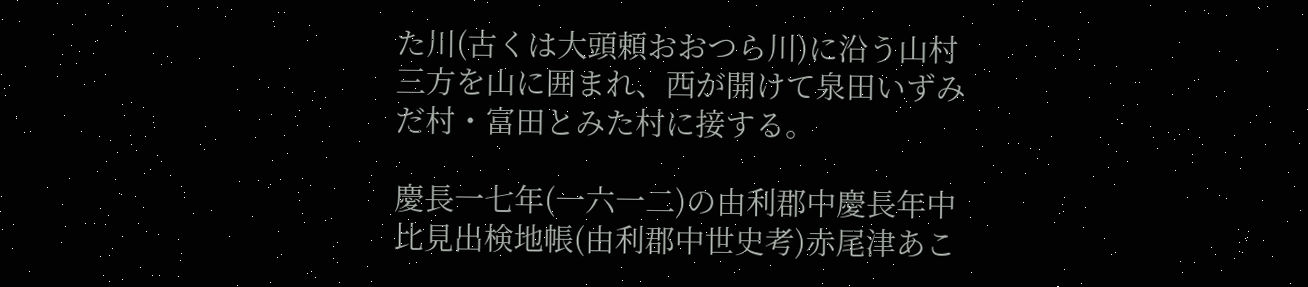た川(古くは大頭頼おおつら川)に沿う山村三方を山に囲まれ、西が開けて泉田いずみだ村・富田とみた村に接する。

慶長一七年(一六一二)の由利郡中慶長年中比見出検地帳(由利郡中世史考)赤尾津あこ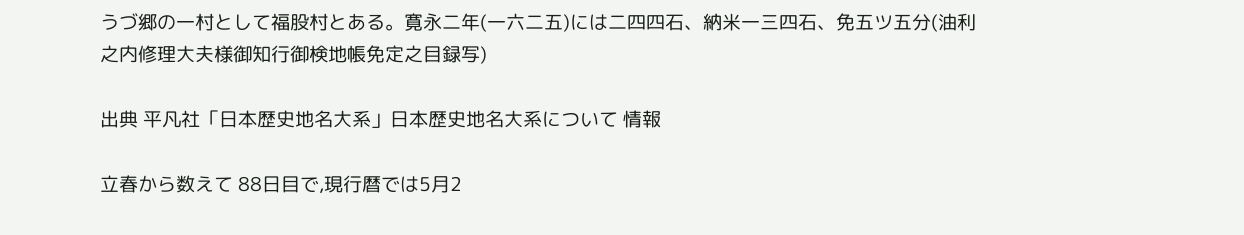うづ郷の一村として福股村とある。寛永二年(一六二五)には二四四石、納米一三四石、免五ツ五分(油利之内修理大夫様御知行御検地帳免定之目録写)

出典 平凡社「日本歴史地名大系」日本歴史地名大系について 情報

立春から数えて 88日目で,現行暦では5月2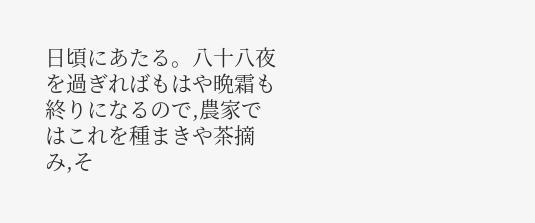日頃にあたる。八十八夜を過ぎればもはや晩霜も終りになるので,農家ではこれを種まきや茶摘み,そ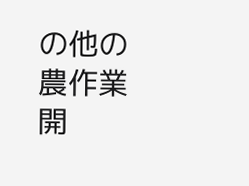の他の農作業開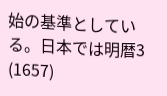始の基準としている。日本では明暦3 (1657)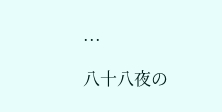...

八十八夜の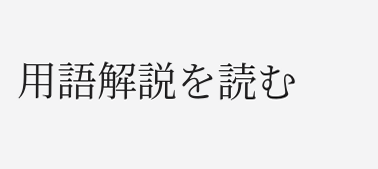用語解説を読む